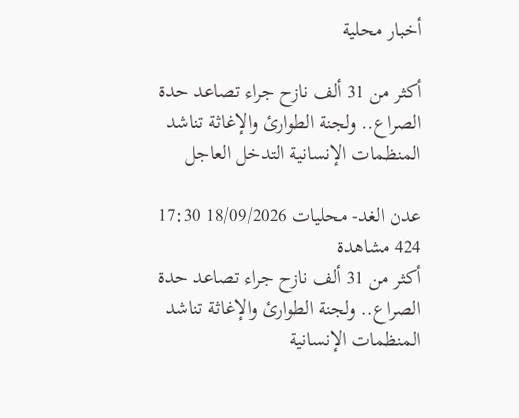أخبار محلية

أكثر من 31 ألف نازح جراء تصاعد حدة الصراع.. ولجنة الطوارئ والإغاثة تناشد المنظمات الإنسانية التدخل العاجل

عدن الغد- محليات 18/09/2026 17:30 424 مشاهدة
أكثر من 31 ألف نازح جراء تصاعد حدة الصراع.. ولجنة الطوارئ والإغاثة تناشد المنظمات الإنسانية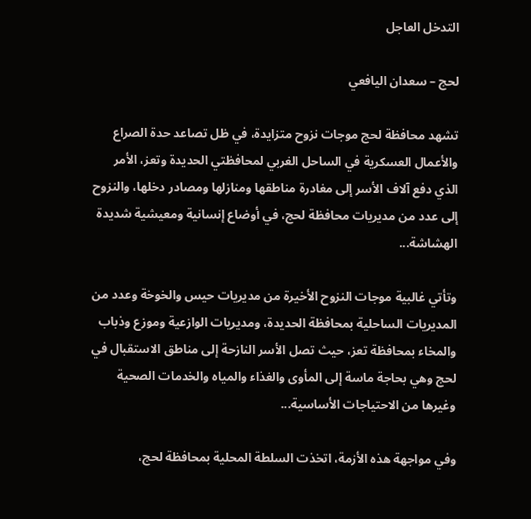التدخل العاجل

لحج – سعدان اليافعي

تشهد محافظة لحج موجات نزوح متزايدة، في ظل تصاعد حدة الصراع والأعمال العسكرية في الساحل الغربي لمحافظتي الحديدة وتعز، الأمر الذي دفع آلاف الأسر إلى مغادرة مناطقها ومنازلها ومصادر دخلها، والنزوح إلى عدد من مديريات محافظة لحج، في أوضاع إنسانية ومعيشية شديدة الهشاشة...

وتأتي غالبية موجات النزوح الأخيرة من مديريات حيس والخوخة وعدد من المديريات الساحلية بمحافظة الحديدة، ومديريات الوازعية وموزع وذباب والمخاء بمحافظة تعز، حيث تصل الأسر النازحة إلى مناطق الاستقبال في لحج وهي بحاجة ماسة إلى المأوى والغذاء والمياه والخدمات الصحية وغيرها من الاحتياجات الأساسية...

وفي مواجهة هذه الأزمة، اتخذت السلطة المحلية بمحافظة لحج،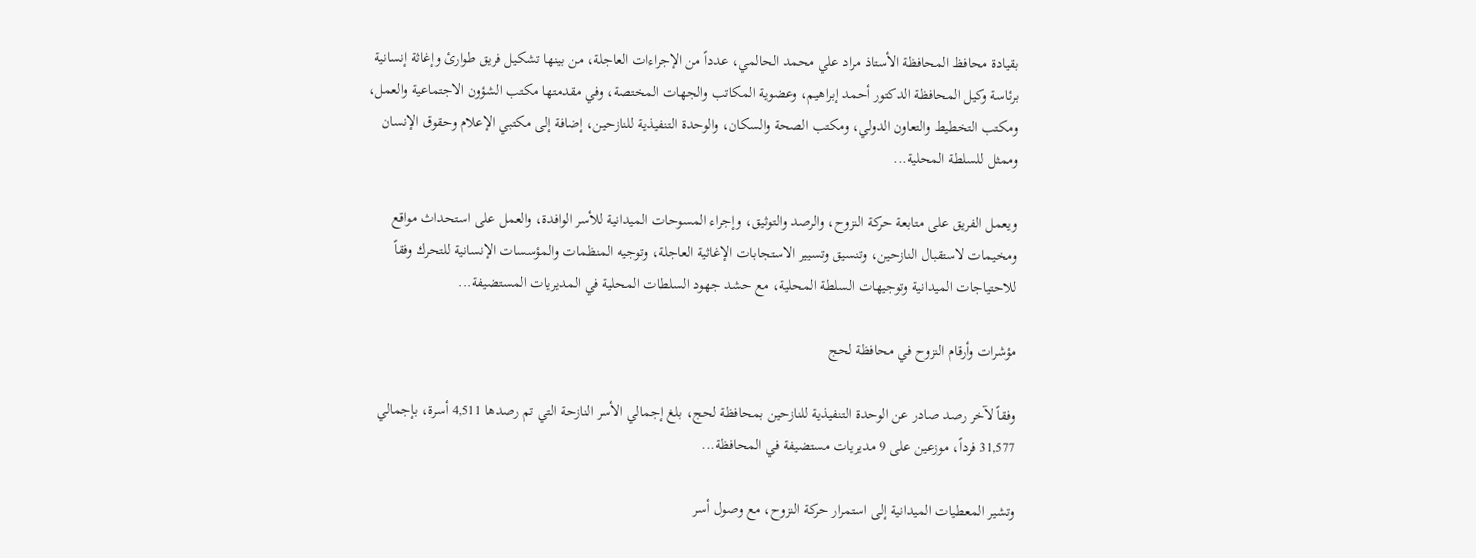بقيادة محافظ المحافظة الأستاذ مراد علي محمد الحالمي، عدداً من الإجراءات العاجلة، من بينها تشكيل فريق طوارئ وإغاثة إنسانية برئاسة وكيل المحافظة الدكتور أحمد إبراهيم، وعضوية المكاتب والجهات المختصة، وفي مقدمتها مكتب الشؤون الاجتماعية والعمل، ومكتب التخطيط والتعاون الدولي، ومكتب الصحة والسكان، والوحدة التنفيذية للنازحين، إضافة إلى مكتبي الإعلام وحقوق الإنسان وممثل للسلطة المحلية...

ويعمل الفريق على متابعة حركة النزوح، والرصد والتوثيق، وإجراء المسوحات الميدانية للأسر الوافدة، والعمل على استحداث مواقع ومخيمات لاستقبال النازحين، وتنسيق وتسيير الاستجابات الإغاثية العاجلة، وتوجيه المنظمات والمؤسسات الإنسانية للتحرك وفقاً للاحتياجات الميدانية وتوجيهات السلطة المحلية، مع حشد جهود السلطات المحلية في المديريات المستضيفة...

مؤشرات وأرقام النزوح في محافظة لحج

وفقاً لآخر رصد صادر عن الوحدة التنفيذية للنازحين بمحافظة لحج، بلغ إجمالي الأسر النازحة التي تم رصدها 4,511 أسرة، بإجمالي 31,577 فرداً، موزعين على 9 مديريات مستضيفة في المحافظة...

وتشير المعطيات الميدانية إلى استمرار حركة النزوح، مع وصول أسر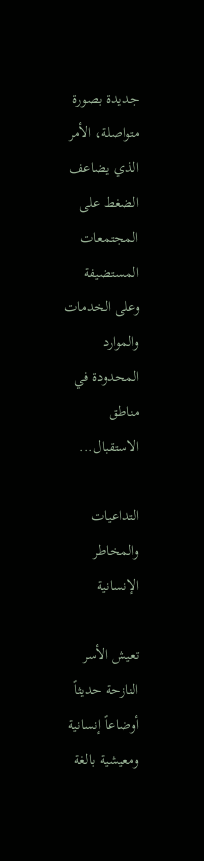جديدة بصورة متواصلة، الأمر الذي يضاعف الضغط على المجتمعات المستضيفة وعلى الخدمات والموارد المحدودة في مناطق الاستقبال...

التداعيات والمخاطر الإنسانية

تعيش الأسر النازحة حديثاً أوضاعاً إنسانية ومعيشية بالغة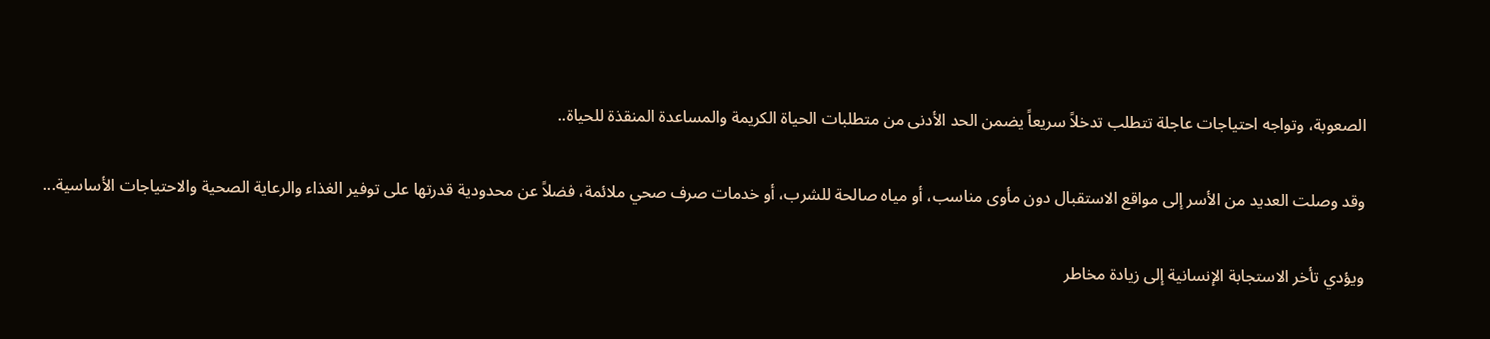الصعوبة، وتواجه احتياجات عاجلة تتطلب تدخلاً سريعاً يضمن الحد الأدنى من متطلبات الحياة الكريمة والمساعدة المنقذة للحياة..

وقد وصلت العديد من الأسر إلى مواقع الاستقبال دون مأوى مناسب، أو مياه صالحة للشرب، أو خدمات صرف صحي ملائمة، فضلاً عن محدودية قدرتها على توفير الغذاء والرعاية الصحية والاحتياجات الأساسية...

ويؤدي تأخر الاستجابة الإنسانية إلى زيادة مخاطر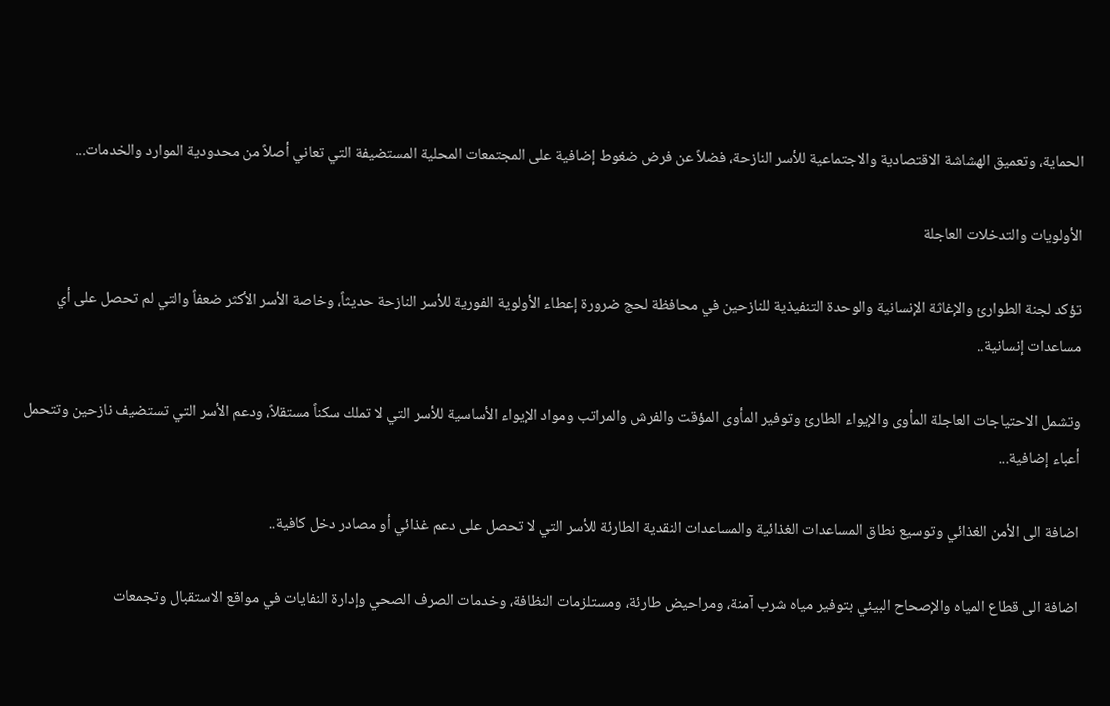الحماية، وتعميق الهشاشة الاقتصادية والاجتماعية للأسر النازحة، فضلاً عن فرض ضغوط إضافية على المجتمعات المحلية المستضيفة التي تعاني أصلاً من محدودية الموارد والخدمات...

الأولويات والتدخلات العاجلة

تؤكد لجنة الطوارئ والإغاثة الإنسانية والوحدة التنفيذية للنازحين في محافظة لحج ضرورة إعطاء الأولوية الفورية للأسر النازحة حديثاً، وخاصة الأسر الأكثر ضعفاً والتي لم تحصل على أي مساعدات إنسانية..

وتشمل الاحتياجات العاجلة المأوى والإيواء الطارئ وتوفير المأوى المؤقت والفرش والمراتب ومواد الإيواء الأساسية للأسر التي لا تملك سكناً مستقلاً، ودعم الأسر التي تستضيف نازحين وتتحمل أعباء إضافية...

اضافة الى الأمن الغذائي وتوسيع نطاق المساعدات الغذائية والمساعدات النقدية الطارئة للأسر التي لا تحصل على دعم غذائي أو مصادر دخل كافية..

اضافة الى قطاع المياه والإصحاح البيئي بتوفير مياه شرب آمنة، ومراحيض طارئة، ومستلزمات النظافة، وخدمات الصرف الصحي وإدارة النفايات في مواقع الاستقبال وتجمعات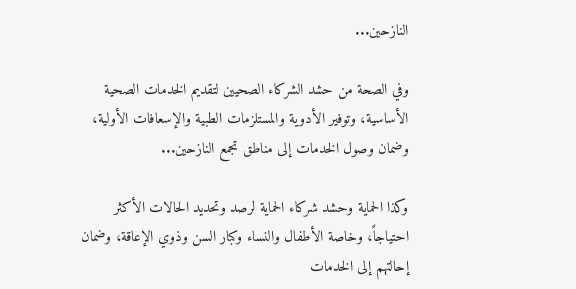النازحين...

وفي الصحة من حشد الشركاء الصحيين لتقديم الخدمات الصحية الأساسية، وتوفير الأدوية والمستلزمات الطبية والإسعافات الأولية، وضمان وصول الخدمات إلى مناطق تجمع النازحين...

وكذا الحماية وحشد شركاء الحماية لرصد وتحديد الحالات الأكثر احتياجاً، وخاصة الأطفال والنساء وكبار السن وذوي الإعاقة، وضمان إحالتهم إلى الخدمات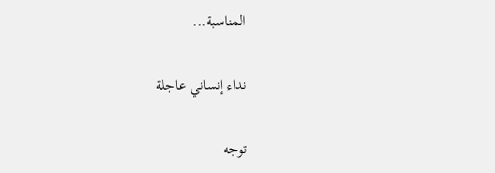المناسبة...

نداء إنساني عاجلة

توجه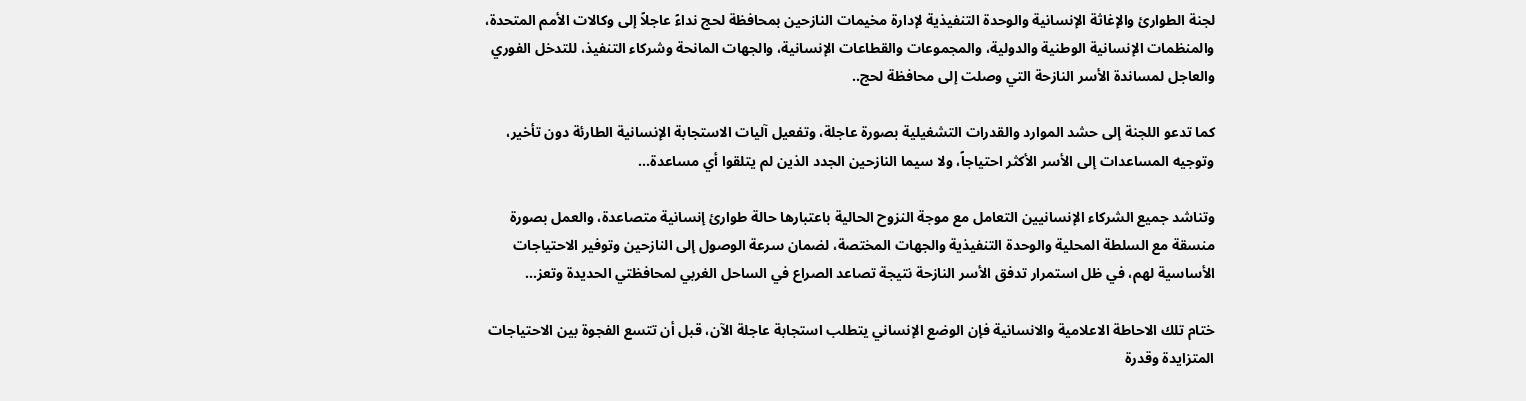لجنة الطوارئ والإغاثة الإنسانية والوحدة التنفيذية لإدارة مخيمات النازحين بمحافظة لحج نداءً عاجلاً إلى وكالات الأمم المتحدة، والمنظمات الإنسانية الوطنية والدولية، والمجموعات والقطاعات الإنسانية، والجهات المانحة وشركاء التنفيذ، للتدخل الفوري والعاجل لمساندة الأسر النازحة التي وصلت إلى محافظة لحج..

كما تدعو اللجنة إلى حشد الموارد والقدرات التشغيلية بصورة عاجلة، وتفعيل آليات الاستجابة الإنسانية الطارئة دون تأخير، وتوجيه المساعدات إلى الأسر الأكثر احتياجاً، ولا سيما النازحين الجدد الذين لم يتلقوا أي مساعدة...

وتناشد جميع الشركاء الإنسانيين التعامل مع موجة النزوح الحالية باعتبارها حالة طوارئ إنسانية متصاعدة، والعمل بصورة منسقة مع السلطة المحلية والوحدة التنفيذية والجهات المختصة، لضمان سرعة الوصول إلى النازحين وتوفير الاحتياجات الأساسية لهم، في ظل استمرار تدفق الأسر النازحة نتيجة تصاعد الصراع في الساحل الغربي لمحافظتي الحديدة وتعز...

ختام تلك الاحاطة الاعلامية والانسانية فإن الوضع الإنساني يتطلب استجابة عاجلة الآن، قبل أن تتسع الفجوة بين الاحتياجات المتزايدة وقدرة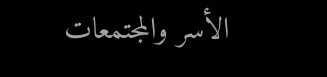الأسر والمجتمعات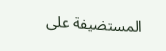المستضيفة على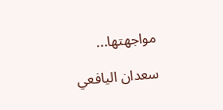مواجهتها...

سعدان اليافعي